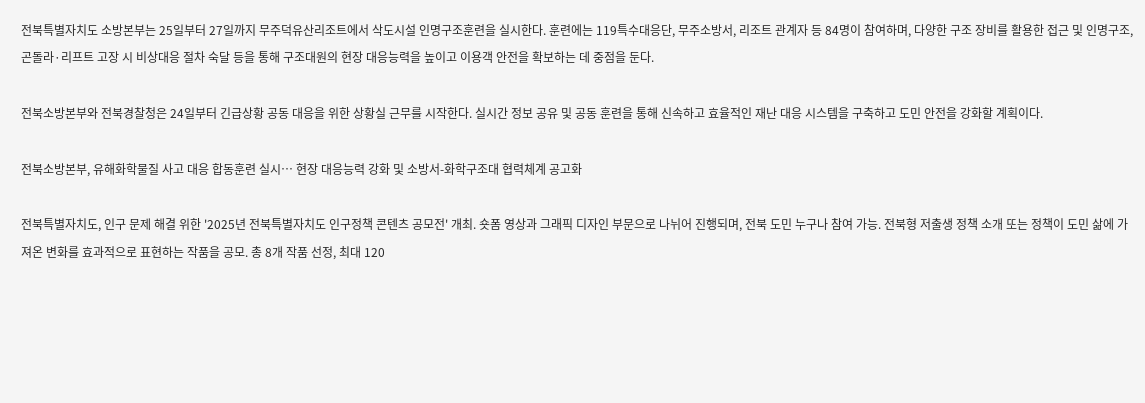전북특별자치도 소방본부는 25일부터 27일까지 무주덕유산리조트에서 삭도시설 인명구조훈련을 실시한다. 훈련에는 119특수대응단, 무주소방서, 리조트 관계자 등 84명이 참여하며, 다양한 구조 장비를 활용한 접근 및 인명구조, 곤돌라·리프트 고장 시 비상대응 절차 숙달 등을 통해 구조대원의 현장 대응능력을 높이고 이용객 안전을 확보하는 데 중점을 둔다.

전북소방본부와 전북경찰청은 24일부터 긴급상황 공동 대응을 위한 상황실 근무를 시작한다. 실시간 정보 공유 및 공동 훈련을 통해 신속하고 효율적인 재난 대응 시스템을 구축하고 도민 안전을 강화할 계획이다.

전북소방본부, 유해화학물질 사고 대응 합동훈련 실시… 현장 대응능력 강화 및 소방서-화학구조대 협력체계 공고화

전북특별자치도, 인구 문제 해결 위한 '2025년 전북특별자치도 인구정책 콘텐츠 공모전' 개최. 숏폼 영상과 그래픽 디자인 부문으로 나뉘어 진행되며, 전북 도민 누구나 참여 가능. 전북형 저출생 정책 소개 또는 정책이 도민 삶에 가져온 변화를 효과적으로 표현하는 작품을 공모. 총 8개 작품 선정, 최대 120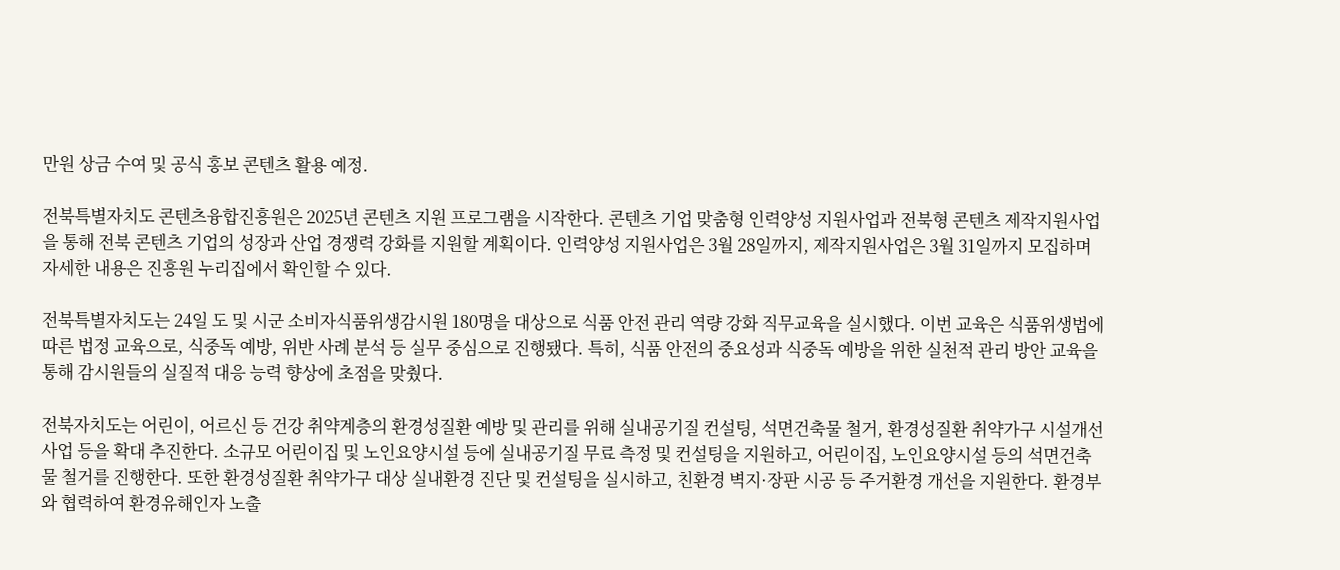만원 상금 수여 및 공식 홍보 콘텐츠 활용 예정.

전북특별자치도 콘텐츠융합진흥원은 2025년 콘텐츠 지원 프로그램을 시작한다. 콘텐츠 기업 맞춤형 인력양성 지원사업과 전북형 콘텐츠 제작지원사업을 통해 전북 콘텐츠 기업의 성장과 산업 경쟁력 강화를 지원할 계획이다. 인력양성 지원사업은 3월 28일까지, 제작지원사업은 3월 31일까지 모집하며 자세한 내용은 진흥원 누리집에서 확인할 수 있다.

전북특별자치도는 24일 도 및 시군 소비자식품위생감시원 180명을 대상으로 식품 안전 관리 역량 강화 직무교육을 실시했다. 이번 교육은 식품위생법에 따른 법정 교육으로, 식중독 예방, 위반 사례 분석 등 실무 중심으로 진행됐다. 특히, 식품 안전의 중요성과 식중독 예방을 위한 실천적 관리 방안 교육을 통해 감시원들의 실질적 대응 능력 향상에 초점을 맞췄다.

전북자치도는 어린이, 어르신 등 건강 취약계층의 환경성질환 예방 및 관리를 위해 실내공기질 컨설팅, 석면건축물 철거, 환경성질환 취약가구 시설개선 사업 등을 확대 추진한다. 소규모 어린이집 및 노인요양시설 등에 실내공기질 무료 측정 및 컨설팅을 지원하고, 어린이집, 노인요양시설 등의 석면건축물 철거를 진행한다. 또한 환경성질환 취약가구 대상 실내환경 진단 및 컨설팅을 실시하고, 친환경 벽지·장판 시공 등 주거환경 개선을 지원한다. 환경부와 협력하여 환경유해인자 노출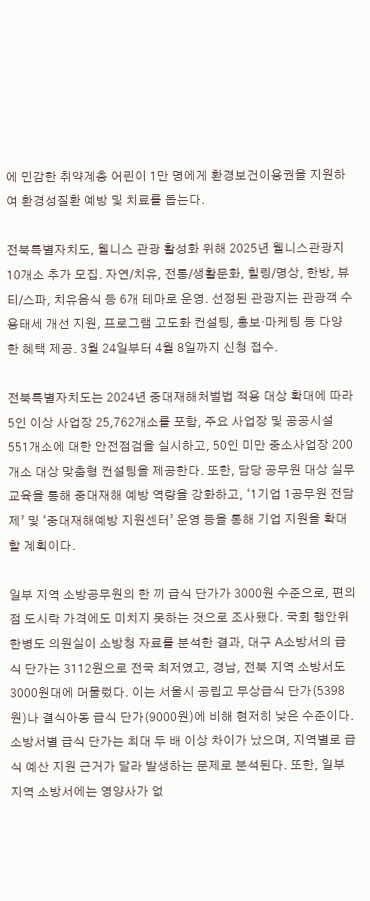에 민감한 취약계층 어린이 1만 명에게 환경보건이용권을 지원하여 환경성질환 예방 및 치료를 돕는다.

전북특별자치도, 웰니스 관광 활성화 위해 2025년 웰니스관광지 10개소 추가 모집. 자연/치유, 전통/생활문화, 힐링/명상, 한방, 뷰티/스파, 치유음식 등 6개 테마로 운영. 선정된 관광지는 관광객 수용태세 개선 지원, 프로그램 고도화 컨설팅, 홍보·마케팅 등 다양한 혜택 제공. 3월 24일부터 4월 8일까지 신청 접수.

전북특별자치도는 2024년 중대재해처벌법 적용 대상 확대에 따라 5인 이상 사업장 25,762개소를 포함, 주요 사업장 및 공공시설 551개소에 대한 안전점검을 실시하고, 50인 미만 중소사업장 200개소 대상 맞춤형 컨설팅을 제공한다. 또한, 담당 공무원 대상 실무 교육을 통해 중대재해 예방 역량을 강화하고, ‘1기업 1공무원 전담제’ 및 ‘중대재해예방 지원센터’ 운영 등을 통해 기업 지원을 확대할 계획이다.

일부 지역 소방공무원의 한 끼 급식 단가가 3000원 수준으로, 편의점 도시락 가격에도 미치지 못하는 것으로 조사됐다. 국회 행안위 한병도 의원실이 소방청 자료를 분석한 결과, 대구 A소방서의 급식 단가는 3112원으로 전국 최저였고, 경남, 전북 지역 소방서도 3000원대에 머물렀다. 이는 서울시 공립고 무상급식 단가(5398원)나 결식아동 급식 단가(9000원)에 비해 현저히 낮은 수준이다. 소방서별 급식 단가는 최대 두 배 이상 차이가 났으며, 지역별로 급식 예산 지원 근거가 달라 발생하는 문제로 분석된다. 또한, 일부 지역 소방서에는 영양사가 없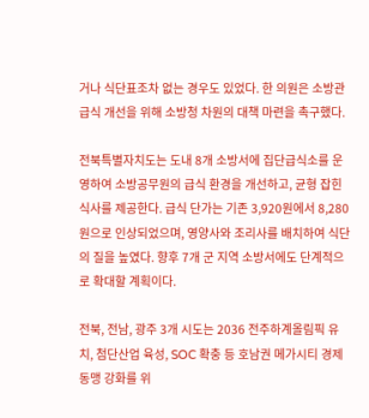거나 식단표조차 없는 경우도 있었다. 한 의원은 소방관 급식 개선을 위해 소방청 차원의 대책 마련을 촉구했다.

전북특별자치도는 도내 8개 소방서에 집단급식소를 운영하여 소방공무원의 급식 환경을 개선하고, 균형 잡힌 식사를 제공한다. 급식 단가는 기존 3,920원에서 8,280원으로 인상되었으며, 영양사와 조리사를 배치하여 식단의 질을 높였다. 향후 7개 군 지역 소방서에도 단계적으로 확대할 계획이다.

전북, 전남, 광주 3개 시도는 2036 전주하계올림픽 유치, 첨단산업 육성, SOC 확충 등 호남권 메가시티 경제동맹 강화를 위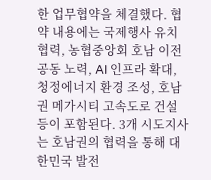한 업무협약을 체결했다. 협약 내용에는 국제행사 유치 협력, 농협중앙회 호남 이전 공동 노력, AI 인프라 확대, 청정에너지 환경 조성, 호남권 메가시티 고속도로 건설 등이 포함된다. 3개 시도지사는 호남권의 협력을 통해 대한민국 발전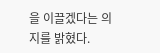을 이끌겠다는 의지를 밝혔다.